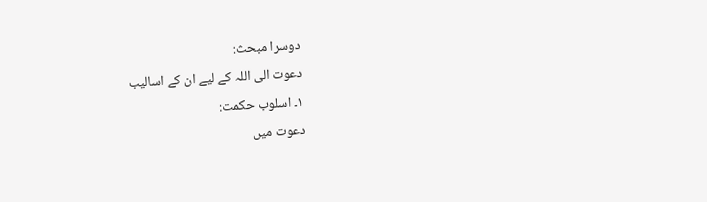دوسرا مبحث:
دعوت الی اللہ کے لیے ان کے اسالیب
۱۔ اسلوب حکمت:
دعوت میں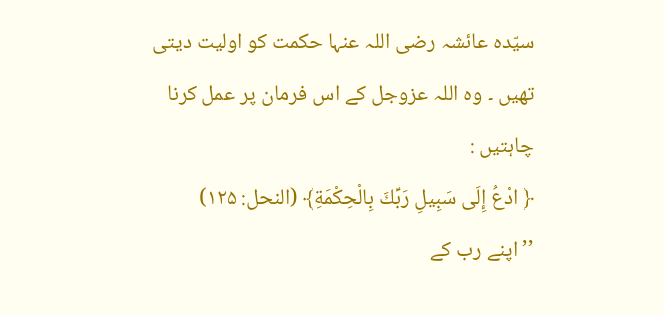سیّدہ عائشہ رضی اللہ عنہا حکمت کو اولیت دیتی تھیں ۔ وہ اللہ عزوجل کے اس فرمان پر عمل کرنا چاہتیں :
﴿ ادْعُ إِلَى سَبِيلِ رَبِّكَ بِالْحِكْمَةِ﴾ (النحل: ۱۲۵)
’’اپنے رب کے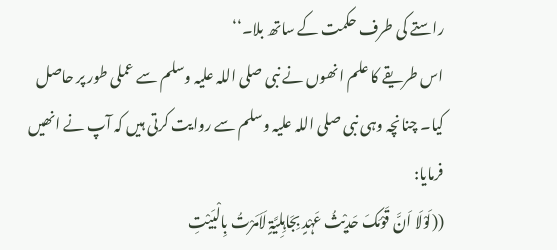راستے کی طرف حکمت کے ساتھ بلا۔‘‘
اس طریقے کا علم انھوں نے نبی صلی اللہ علیہ وسلم سے عملی طور پر حاصل کیا۔ چنانچہ وہی نبی صلی اللہ علیہ وسلم سے روایت کرتی ہیں کہ آپ نے انھیں فرمایا:
((لَوْلَا اَنَّ قَوْمَکَ حَدِیْثُ عَہْدٍ بِجَاہِلِیَّۃٍ لَاَمَرْتُ بِالْبَیْتِ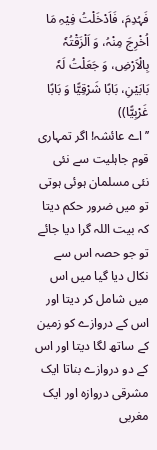فَہُدِمَ، فَاَدْخَلْتُ فِیْہِ مَا اُخْرِجَ مِنْہُ، وَ اَلْزَقْتُہٗ بِالْاَرْضِ، وَ جَعَلْتُ لَہٗ بَابَیْنِ، بَابًا شَرْقِیًّا وَ بَابًا غَرْبِیًّا))
’’اے عائشہ! اگر تمہاری قوم جاہلیت سے نئی نئی مسلمان ہوئی ہوتی تو میں ضرور حکم دیتا کہ بیت اللہ گرا دیا جائے تو جو حصہ اس سے نکال دیا گیا میں اس میں شامل کر دیتا اور اس کے دروازے کو زمین کے ساتھ لگا دیتا اور اس کے دو دروازے بناتا ایک مشرقی دروازہ اور ایک مغربی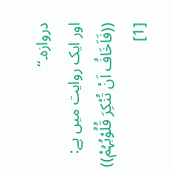دروازہ۔‘‘
اور ایک روایت میں ہے:
((فَاَخَافُ اَنْ تُنْکِرَ قُلُوْبُہُمْ)) [1]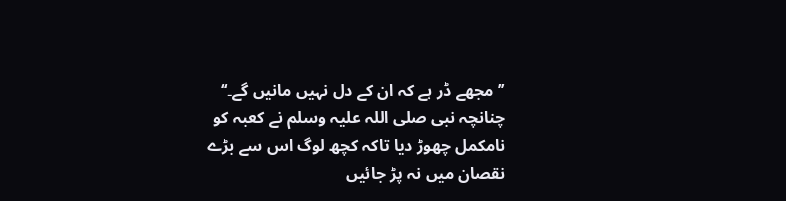’’مجھے ڈر ہے کہ ان کے دل نہیں مانیں گے۔‘‘
چنانچہ نبی صلی اللہ علیہ وسلم نے کعبہ کو نامکمل چھوڑ دیا تاکہ کچھ لوگ اس سے بڑے نقصان میں نہ پڑ جائیں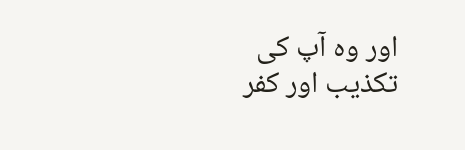اور وہ آپ کی تکذیب اور کفر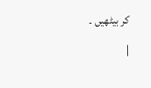کر بیٹھیں ۔
|